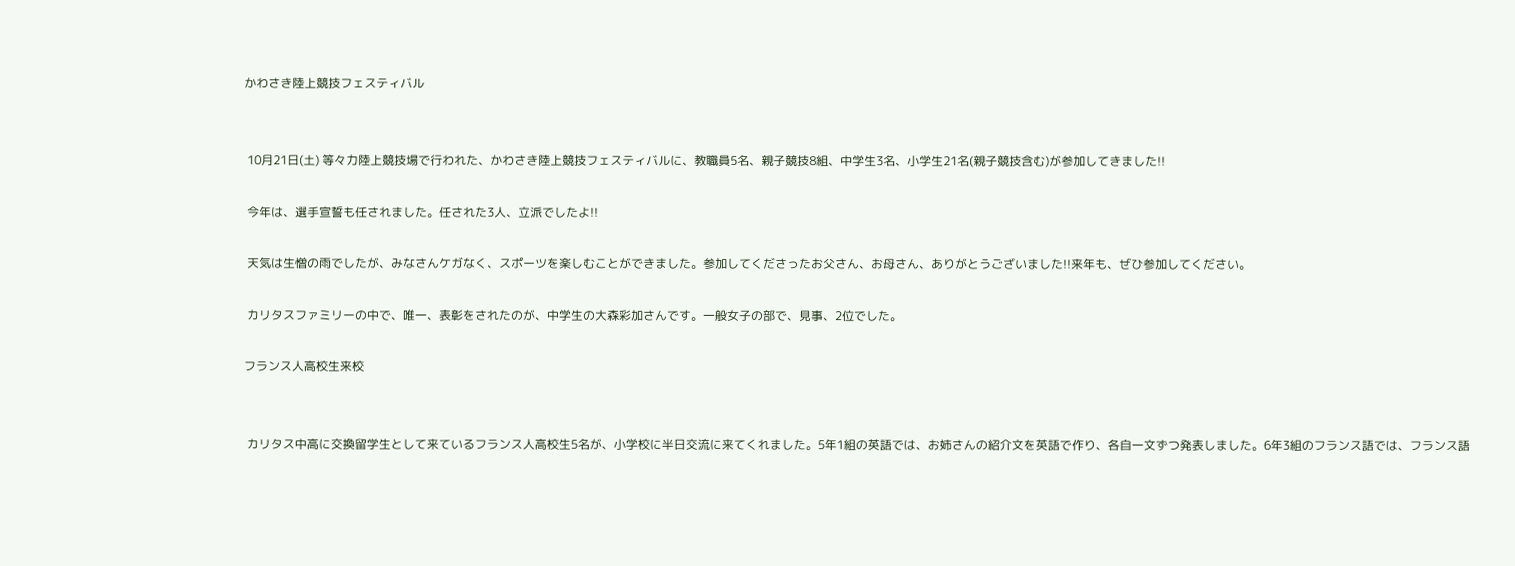かわさき陸上競技フェスティバル


 10月21日(土) 等々力陸上競技場で行われた、かわさき陸上競技フェスティバルに、教職員5名、親子競技8組、中学生3名、小学生21名(親子競技含む)が参加してきました!!

 今年は、選手宣誓も任されました。任された3人、立派でしたよ!!

 天気は生憎の雨でしたが、みなさんケガなく、スポーツを楽しむことができました。参加してくださったお父さん、お母さん、ありがとうございました!!来年も、ぜひ参加してください。

 カリタスファミリーの中で、唯一、表彰をされたのが、中学生の大森彩加さんです。一般女子の部で、見事、2位でした。

フランス人高校生来校


 カリタス中高に交換留学生として来ているフランス人高校生5名が、小学校に半日交流に来てくれました。5年1組の英語では、お姉さんの紹介文を英語で作り、各自一文ずつ発表しました。6年3組のフランス語では、フランス語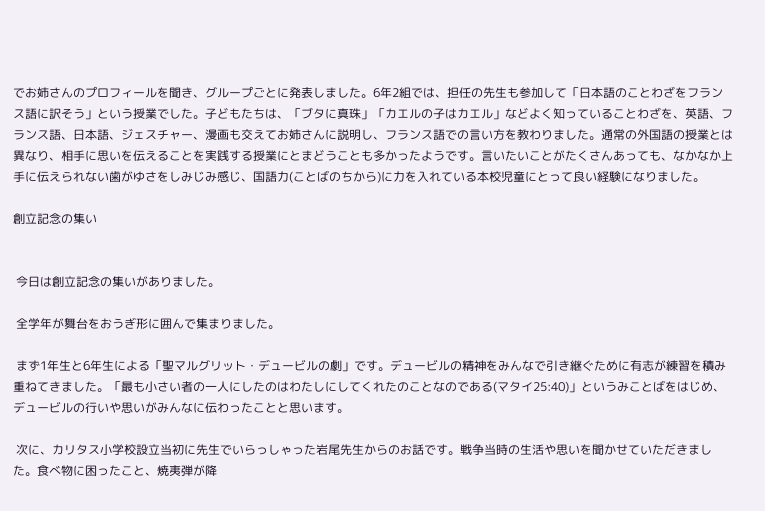でお姉さんのプロフィールを聞き、グループごとに発表しました。6年2組では、担任の先生も参加して「日本語のことわざをフランス語に訳そう」という授業でした。子どもたちは、「ブタに真珠」「カエルの子はカエル」などよく知っていることわざを、英語、フランス語、日本語、ジェスチャー、漫画も交えてお姉さんに説明し、フランス語での言い方を教わりました。通常の外国語の授業とは異なり、相手に思いを伝えることを実践する授業にとまどうことも多かったようです。言いたいことがたくさんあっても、なかなか上手に伝えられない歯がゆさをしみじみ感じ、国語力(ことばのちから)に力を入れている本校児童にとって良い経験になりました。

創立記念の集い


 今日は創立記念の集いがありました。

 全学年が舞台をおうぎ形に囲んで集まりました。

 まず1年生と6年生による「聖マルグリット・デュービルの劇」です。デュービルの精神をみんなで引き継ぐために有志が練習を積み重ねてきました。「最も小さい者の一人にしたのはわたしにしてくれたのことなのである(マタイ25:40)」というみことばをはじめ、デュービルの行いや思いがみんなに伝わったことと思います。

 次に、カリタス小学校設立当初に先生でいらっしゃった岩尾先生からのお話です。戦争当時の生活や思いを聞かせていただきました。食べ物に困ったこと、焼夷弾が降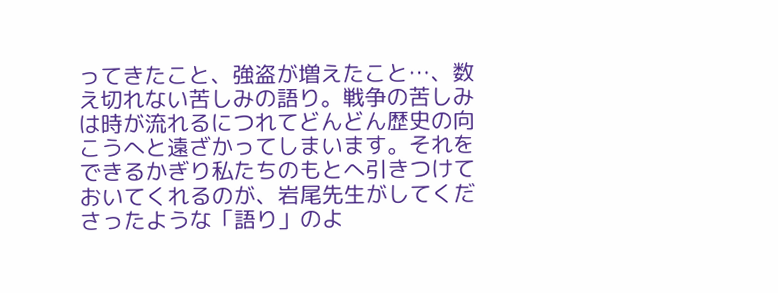ってきたこと、強盗が増えたこと…、数え切れない苦しみの語り。戦争の苦しみは時が流れるにつれてどんどん歴史の向こうへと遠ざかってしまいます。それをできるかぎり私たちのもとへ引きつけておいてくれるのが、岩尾先生がしてくださったような「語り」のよ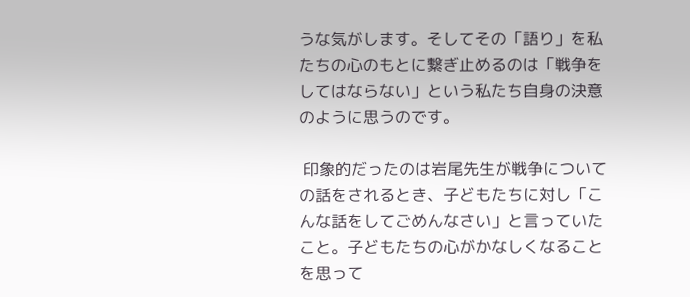うな気がします。そしてその「語り」を私たちの心のもとに繋ぎ止めるのは「戦争をしてはならない」という私たち自身の決意のように思うのです。

 印象的だったのは岩尾先生が戦争についての話をされるとき、子どもたちに対し「こんな話をしてごめんなさい」と言っていたこと。子どもたちの心がかなしくなることを思って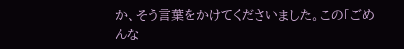か、そう言葉をかけてくださいました。この「ごめんな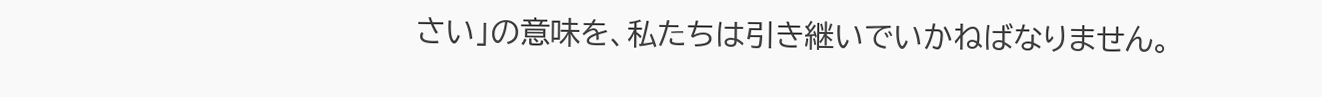さい」の意味を、私たちは引き継いでいかねばなりません。